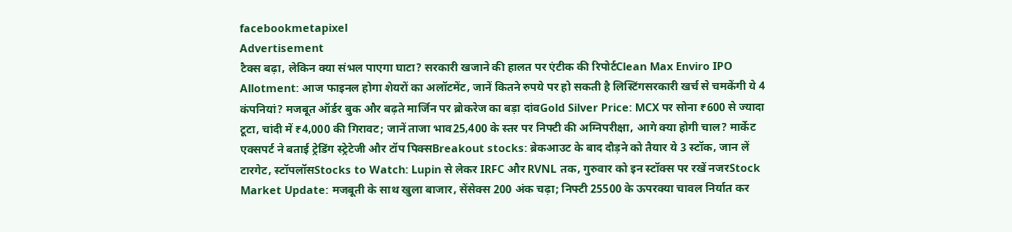facebookmetapixel
Advertisement
टैक्स बढ़ा, लेकिन क्या संभल पाएगा घाटा? सरकारी खजाने की हालत पर एंटीक की रिपोर्टClean Max Enviro IPO Allotment: आज फाइनल होगा शेयरों का अलॉटमेंट, जानें कितने रुपये पर हो सकती है लिस्टिंगसरकारी खर्च से चमकेंगी ये 4 कंपनियां? मजबूत ऑर्डर बुक और बढ़ते मार्जिन पर ब्रोकरेज का बड़ा दांवGold Silver Price: MCX पर सोना ₹600 से ज्यादा टूटा, चांदी में ₹4,000 की गिरावट; जानें ताजा भाव25,400 के स्तर पर निफ्टी की अग्निपरीक्षा, आगे क्या होगी चाल? मार्केट एक्सपर्ट ने बताई ट्रेडिंग स्ट्रेटेजी और टॉप पिक्सBreakout stocks: ब्रेकआउट के बाद दौड़ने को तैयार ये 3 स्टॉक, जान लें टारगेट, स्टॉपलॉसStocks to Watch: Lupin से लेकर IRFC और RVNL तक, गुरुवार को इन स्टॉक्स पर रखें नजरStock Market Update: मजबूती के साथ खुला बाजार, सेंसेक्स 200 अंक चढ़ा; निफ्टी 25500 के ऊपरक्या चावल निर्यात कर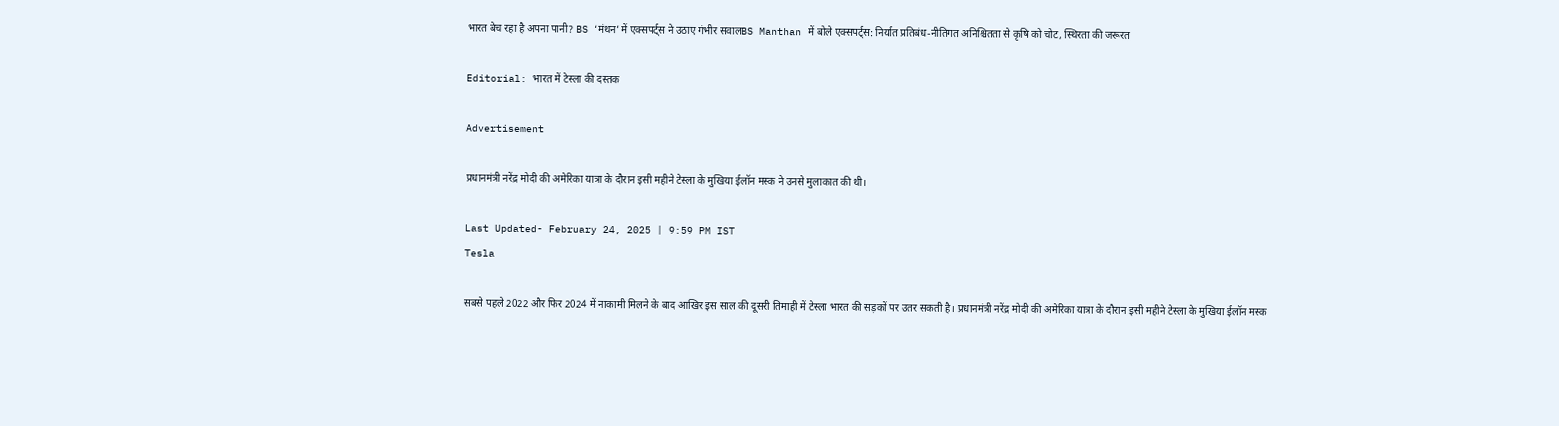भारत बेच रहा है अपना पानी? BS ‘मंथन’ में एक्सपर्ट्स ने उठाए गंभीर सवालBS Manthan में बोले एक्सपर्ट्स: निर्यात प्रतिबंध-नीतिगत अनिश्चितता से कृषि को चोट, स्थिरता की जरूरत

Editorial: भारत में टेस्ला की दस्तक

Advertisement

प्रधानमंत्री नरेंद्र मोदी की अमेरिका यात्रा के दौरान इसी महीने टेस्ला के मुखिया ईलॉन मस्क ने उनसे मुलाकात की थी।

Last Updated- February 24, 2025 | 9:59 PM IST
Tesla

सबसे पहले 2022 और फिर 2024 में नाकामी मिलने के बाद आखिर इस साल की दूसरी तिमाही में टेस्ला भारत की सड़कों पर उतर सकती है। प्रधानमंत्री नरेंद्र मोदी की अमेरिका यात्रा के दौरान इसी महीने टेस्ला के मुखिया ईलॉन मस्क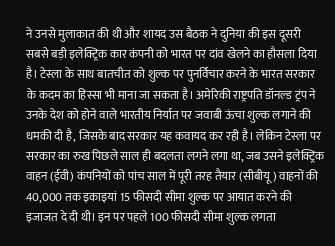ने उनसे मुलाकात की थी और शायद उस बैठक ने दुनिया की इस दूसरी सबसे बड़ी इलेक्ट्रिक कार कंपनी को भारत पर दांव खेलने का हौसला दिया है। टेस्ला के साथ बातचीत को शुल्क पर पुनर्विचार करने के भारत सरकार के कदम का हिस्सा भी माना जा सकता है। अमेरिकी राष्ट्रपति डॉनल्ड ट्रंप ने उनके देश को होने वाले भारतीय निर्यात पर जवाबी ऊंचा शुल्क लगाने की धमकी दी है, जिसके बाद सरकार यह कवायद कर रही है। लेकिन टेस्ला पर सरकार का रुख पिछले साल ही बदलता लगने लगा था, जब उसने इलेक्ट्रिक वाहन (ईवी) कंपनियों को पांच साल में पूरी तरह तैयार (सीबीयू) वाहनों की 40,000 तक इकाइयां 15 फीसदी सीमा शुल्क पर आयात करने की इजाजत दे दी थी। इन पर पहले 100 फीसदी सीमा शुल्क लगता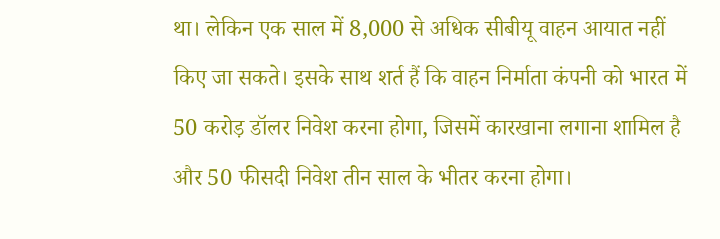था। लेकिन एक साल में 8,000 से अधिक सीबीयू वाहन आयात नहीं किए जा सकते। इसके साथ शर्त हैं कि वाहन निर्माता कंपनी को भारत में 50 करोड़ डॉलर निवेश करना होगा, जिसमें कारखाना लगाना शामिल है और 50 फीसदी निवेश तीन साल के भीतर करना होगा।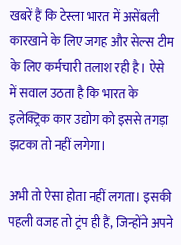खबरें हैं कि टेस्ला भारत में असेंबली कारखाने के लिए जगह और सेल्स टीम के लिए कर्मचारी तलाश रही है। ऐसे में सवाल उठता है कि भारत के इलेक्ट्रिक कार उद्योग को इससे तगड़ा झटका तो नहीं लगेगा।

अभी तो ऐसा होता नहीं लगता। इसकी पहली वजह तो ट्रंप ही हैं, जिन्होंने अपने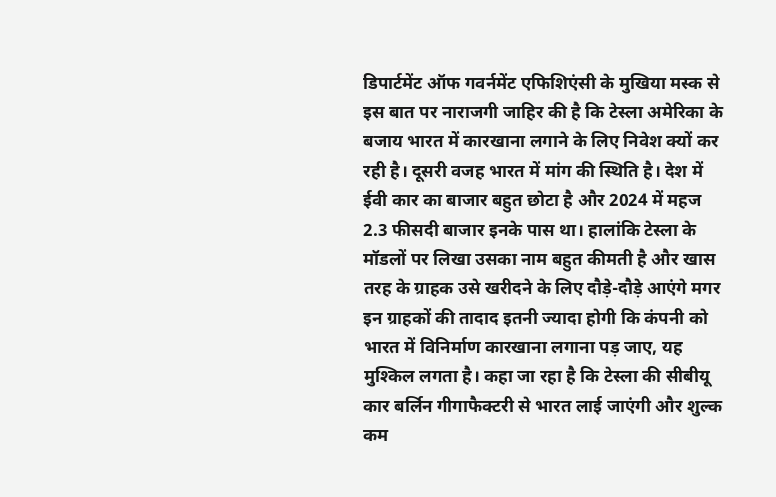डिपार्टमेंट ऑफ गवर्नमेंट एफिशिएंसी के मुखिया मस्क से इस बात पर नाराजगी जाहिर की है कि टेस्ला अमेरिका के बजाय भारत में कारखाना लगाने के लिए निवेश क्यों कर रही है। दूसरी वजह भारत में मांग की स्थिति है। देश में ईवी कार का बाजार बहुत छोटा है और 2024 में महज 2.3 फीसदी बाजार इनके पास था। हालांकि टेस्ला के मॉडलों पर लिखा उसका नाम बहुत कीमती है और खास तरह के ग्राहक उसे खरीदने के लिए दौड़े-दौड़े आएंगे मगर इन ग्राहकों की तादाद इतनी ज्यादा होगी कि कंपनी को भारत में विनिर्माण कारखाना लगाना पड़ जाए, यह मुश्किल लगता है। कहा जा रहा है कि टेस्ला की सीबीयू कार बर्लिन गीगाफैक्टरी से भारत लाई जाएंगी और शुल्क कम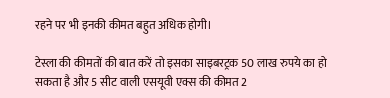रहने पर भी इनकी कीमत बहुत अधिक होगी।

टेस्ला की कीमतों की बात करें तो इसका साइबरट्रक 50 लाख रुपये का हो सकता है और 5 सीट वाली एसयूवी एक्स की कीमत 2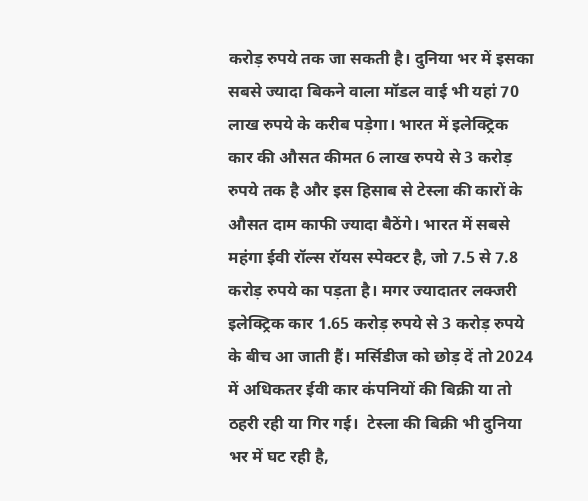करोड़ रुपये तक जा सकती है। दुनिया भर में इसका सबसे ज्यादा बिकने वाला मॉडल वाई भी यहां 70 लाख रुपये के करीब पड़ेगा। भारत में इलेक्ट्रिक कार की औसत कीमत 6 लाख रुपये से 3 करोड़ रुपये तक है और इस हिसाब से टेस्ला की कारों के औसत दाम काफी ज्यादा बैठेंगे। भारत में सबसे महंगा ईवी रॉल्स रॉयस स्पेक्टर है, जो 7.5 से 7.8 करोड़ रुपये का पड़ता है। मगर ज्यादातर लक्जरी इलेक्ट्रिक कार 1.65 करोड़ रुपये से 3 करोड़ रुपये के बीच आ जाती हैं। मर्सिडीज को छोड़ दें तो 2024 में अधिकतर ईवी कार कंपनियों की बिक्री या तो ठहरी रही या गिर गई।  टेस्ला की बिक्री भी दुनिया भर में घट रही है,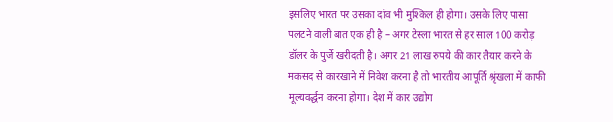इसलिए भारत पर उसका दांव भी मुश्किल ही होगा। उसके लिए पासा पलटने वाली बात एक ही है – अगर टेस्ला भारत से हर साल 100 करोड़ डॉलर के पुर्जे खरीदती है। अगर 21 लाख रुपये की कार तैयार करने के मकसद से कारखाने में निवेश करना है तो भारतीय आपूर्ति श्रृंखला में काफी मूल्यवर्द्धन करना होगा। देश में कार उद्योग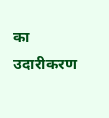का उदारीकरण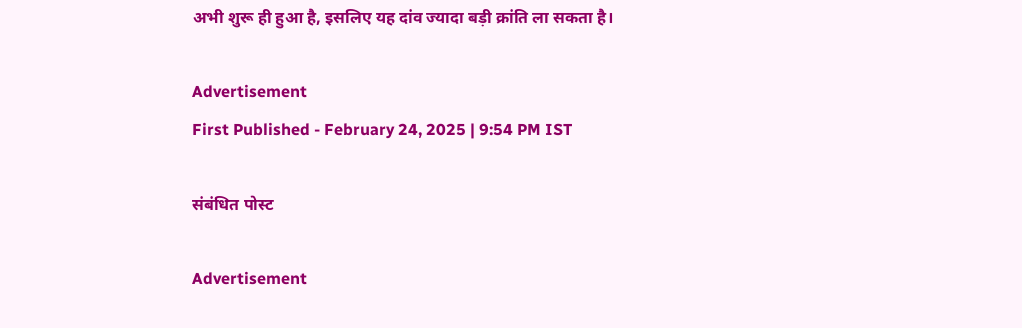अभी शुरू ही हुआ है, इसलिए यह दांव ज्यादा बड़ी क्रांति ला सकता है।

Advertisement
First Published - February 24, 2025 | 9:54 PM IST

संबंधित पोस्ट

Advertisement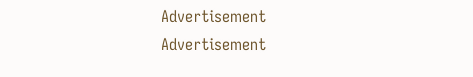Advertisement
Advertisement